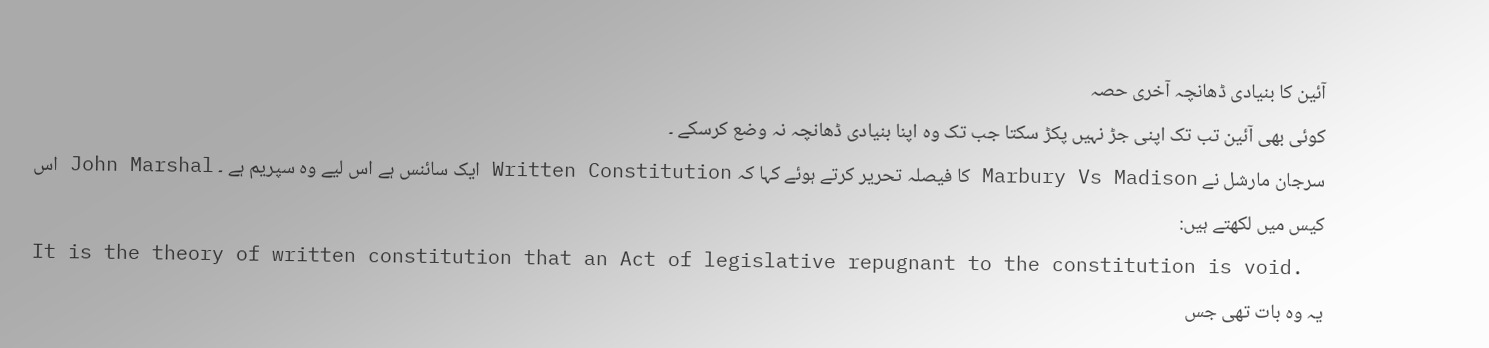آئین کا بنیادی ڈھانچہ آخری حصہ
کوئی بھی آئین تب تک اپنی جڑ نہیں پکڑ سکتا جب تک وہ اپنا بنیادی ڈھانچہ نہ وضع کرسکے ۔
سرجان مارشل نے Marbury Vs Madison کا فیصلہ تحریر کرتے ہوئے کہا کہ Written Constitution ایک سائنس ہے اس لیے وہ سپریم ہے ۔ John Marshal اس کیس میں لکھتے ہیں:
It is the theory of written constitution that an Act of legislative repugnant to the constitution is void.
یہ وہ بات تھی جس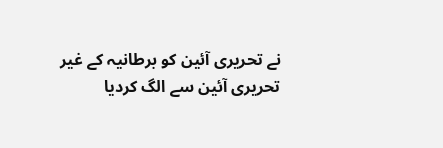نے تحریری آئین کو برطانیہ کے غیر تحریری آئین سے الگ کردیا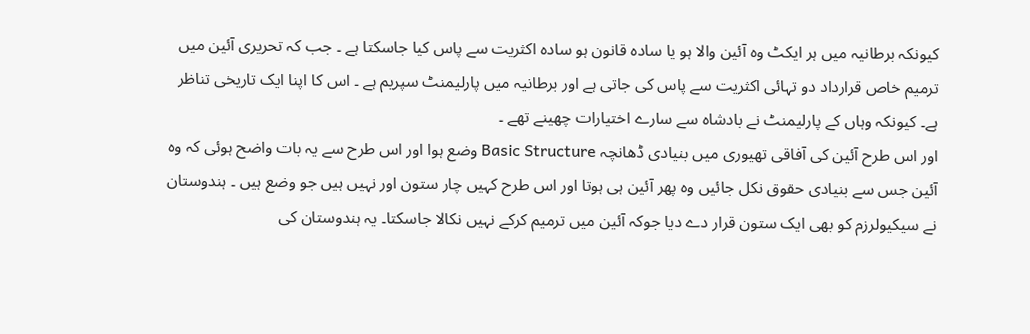کیونکہ برطانیہ میں ہر ایکٹ وہ آئین والا ہو یا سادہ قانون ہو سادہ اکثریت سے پاس کیا جاسکتا ہے ۔ جب کہ تحریری آئین میں ترمیم خاص قرارداد دو تہائی اکثریت سے پاس کی جاتی ہے اور برطانیہ میں پارلیمنٹ سپریم ہے ۔ اس کا اپنا ایک تاریخی تناظر ہے۔ کیونکہ وہاں کے پارلیمنٹ نے بادشاہ سے سارے اختیارات چھینے تھے ۔
اور اس طرح آئین کی آفاقی تھیوری میں بنیادی ڈھانچہ Basic Structure وضع ہوا اور اس طرح سے یہ بات واضح ہوئی کہ وہ آئین جس سے بنیادی حقوق نکل جائیں وہ پھر آئین ہی ہوتا اور اس طرح کہیں چار ستون اور نہیں ہیں جو وضع ہیں ۔ ہندوستان نے سیکیولرزم کو بھی ایک ستون قرار دے دیا جوکہ آئین میں ترمیم کرکے نہیں نکالا جاسکتا۔ یہ ہندوستان کی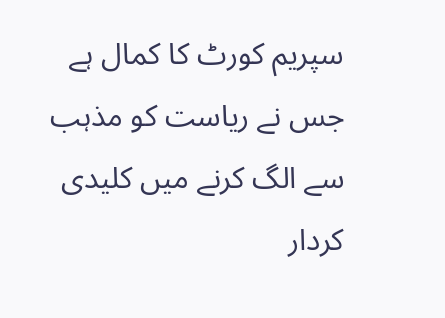سپریم کورٹ کا کمال ہے جس نے ریاست کو مذہب سے الگ کرنے میں کلیدی کردار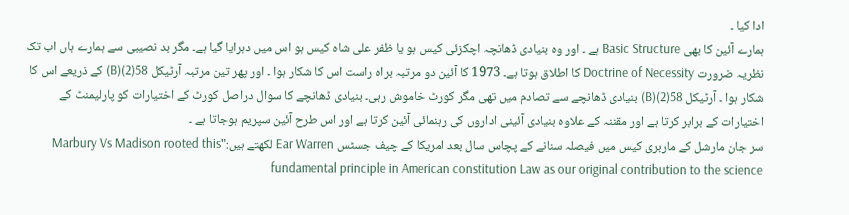ادا کیا ۔
ہمارے آئین کا بھی Basic Structure ہے ۔ اور وہ بنیادی ڈھانچہ اچکزئی کیس ہو یا ظفر علی شاہ کیس ہو اس میں دہرایا گیا ہے۔ مگر بد نصیبی سے ہمارے ہاں اب تک نظریہ ضرورت Doctrine of Necessity کا اطلاق ہوتا ہے۔ 1973 کا آئین دو مرتبہ براہ راست اس کا شکار ہوا ۔ اور پھر تین مرتبہ آرٹیکل 58(2)(B) کے ذریعے اس کا شکار ہوا ۔ آرٹیکل 58(2)(B) بنیادی ڈھانچے سے تصادم میں تھی مگر کورٹ خاموش رہی۔ بنیادی ڈھانچے کا سوال دراصل کورٹ کے اختیارات کو پارلیمنٹ کے اختیارات کے برابر کرتا ہے اور مقننہ کے علاوہ بنیادی آئینی اداروں کی رہنمائی آئین کرتا ہے اور اس طرح آئین سپریم ہوجاتا ہے ۔
سر جان مارشل کے ماربری کیس میں فیصلہ سنانے کے پچاس سال بعد امریکا کے چیف جسٹس Ear Warren لکھتے ہیں:"Marbury Vs Madison rooted this fundamental principle in American constitution Law as our original contribution to the science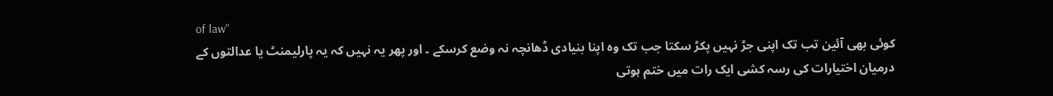of law"
کوئی بھی آئین تب تک اپنی جڑ نہیں پکڑ سکتا جب تک وہ اپنا بنیادی ڈھانچہ نہ وضع کرسکے ۔ اور پھر یہ نہیں کہ یہ پارلیمنٹ یا عدالتوں کے درمیان اختیارات کی رسہ کشی ایک رات میں ختم ہوتی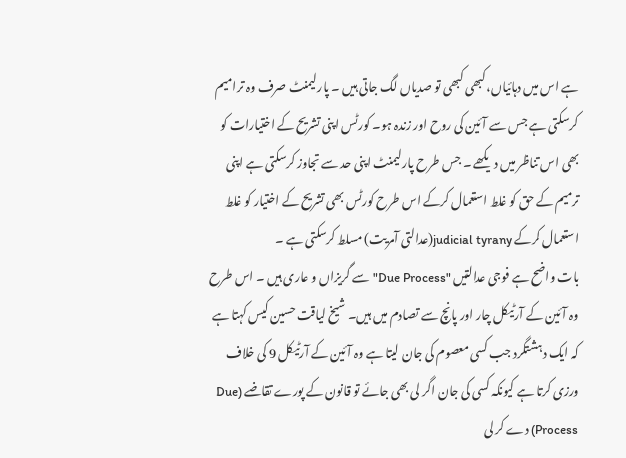ہے اس میں دہائیاں، کبھی کبھی تو صدیاں لگ جاتی ہیں ۔ پارلیمنٹ صرف وہ ترامیم کرسکتی ہے جس سے آئین کی روح اور زندہ ہو۔ کورٹس اپنی تشریح کے اختیارات کو بھی اس تناظر میں دیکھے ۔ جس طرح پارلیمنٹ اپنی حد سے تجاوز کرسکتی ہے اپنی ترمیم کے حق کو غلط استعمال کرکے اس طرح کورٹس بھی تشریح کے اختیار کو غلط استعمال کرکے judicial tyrany(عدالتی آمریت) مسلط کرسکتی ہے ۔
بات واضح ہے فوجی عدالتیں "Due Process" سے گریزاں و عاری ہیں ۔ اس طرح وہ آئین کے آرٹیکل چار اور پانچ سے تصادم میں ہیں۔ شیخ لیاقت حسین کیس کہتا ہے کہ ایک دہشتگرد جب کسی معصوم کی جان لیتا ہے وہ آئین کے آرٹیکل 9 کی خلاف ورزی کرتا ہے کیونکہ کسی کی جان اگر لی بھی جائے تو قانون کے پورے تقاضے (Due Process) دے کر لی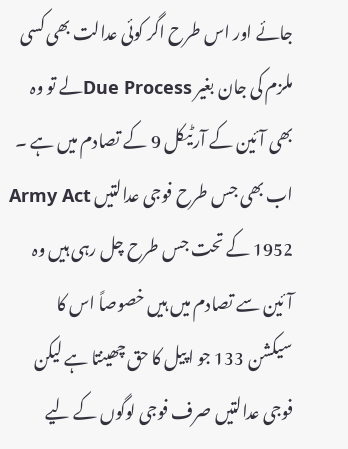جائے اور اس طرح اگر کوئی عدالت بھی کسی ملزم کی جان بغیر Due Processلے تو وہ بھی آئین کے آرٹیکل 9 کے تصادم میں ہے ۔
اب بھی جس طرح فوجی عدالتیں Army Act 1952 کے تحت جس طرح چل رہی ہیں وہ آئین سے تصادم میں ہیں خصوصاً اس کا سیکشن 133 جو اپیل کا حق چھینتا ہے لیکن فوجی عدالتیں صرف فوجی لوگوں کے لیے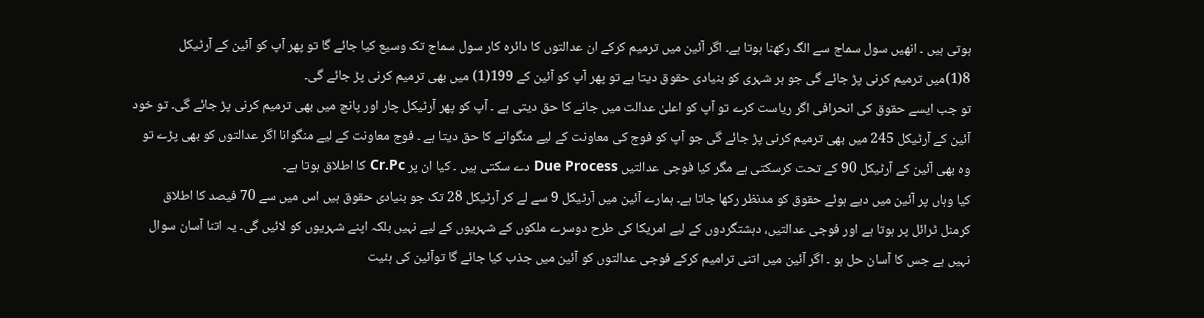ہوتی ہیں ۔ انھیں سول سماج سے الگ رکھنا ہوتا ہے۔ اگر آئین میں ترمیم کرکے ان عدالتوں کا دائرہ کار سول سماج تک وسیع کیا جائے گا تو پھر آپ کو آئین کے آرٹیکل 8(1)میں ترمیم کرنی پڑ جائے گی جو ہر شہری کو بنیادی حقوق دیتا ہے تو پھر آپ کو آئین کے 199(1) میں بھی ترمیم کرنی پڑ جائے گی۔
تو جب ایسے حقوق کی انحرافی اگر ریاست کرے تو آپ کو اعلیٰ عدالت میں جانے کا حق دیتی ہے ۔ آپ کو پھر آرٹیکل چار اور پانچ میں بھی ترمیم کرنی پڑ جائے گی۔ تو خود آئین کے آرٹیکل 245 میں بھی ترمیم کرنی پڑ جائے گی جو آپ کو فوج کی معاونت کے لیے منگوانے کا حق دیتا ہے ۔ فوج معاونت کے لیے منگوانا اگر عدالتوں کو بھی پڑے تو وہ بھی آئین کے آرٹیکل 90 کے تحت کرسکتی ہے مگر کیا فوجی عدالتیں Due Process دے سکتی ہیں ۔ کیا ان پر Cr.Pc کا اطلاق ہوتا ہے۔
کیا وہاں پر آئین میں دیے ہوئے حقوق کو مدنظر رکھا جاتا ہے۔ ہمارے آئین میں آرٹیکل 9 سے لے کر آرٹیکل 28 تک جو بنیادی حقوق ہیں اس میں سے 70 فیصد کا اطلاق کرمنل ٹرائل پر ہوتا ہے اور فوجی عدالتیں، دہشتگردوں کے لیے امریکا کی طرح دوسرے ملکوں کے شہریوں کے لیے نہیں بلکہ اپنے شہریوں کو لائیں گی۔ یہ اتنا آسان سوال نہیں ہے جس کا آسان حل ہو ۔ اگر آئین میں اتنی ترامیم کرکے فوجی عدالتوں کو آئین میں جذب کیا جائے گا توآئین کی ہئیت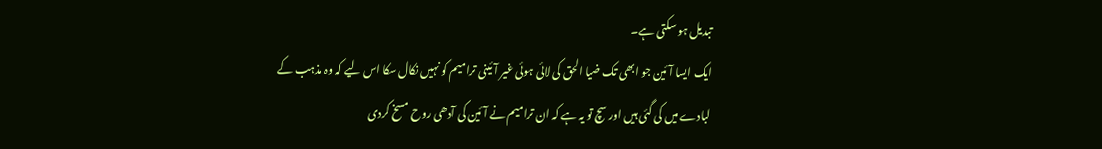تبدیل ہو سکتی ہے۔
ایک ایسا آئین جو ابھی تک ضیا الحق کی لائی ہوئی غیر آئینی ترامیم کو نہیں نکال سکا اس لیے کہ وہ مذہب کے لبادے میں کی گئی ہیں اور سچ تو یہ ہے کہ ان ترامیم نے آئین کی آدھی روح مسخ کردی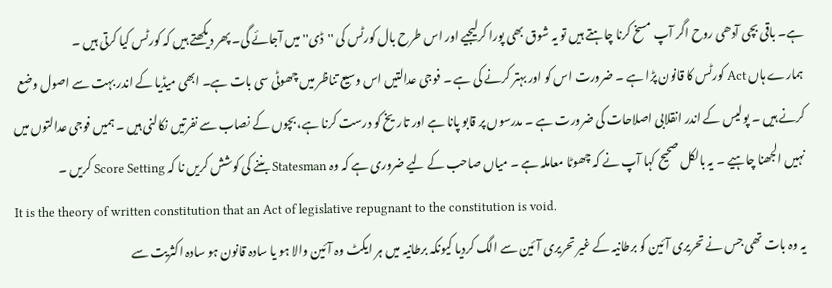ہے۔ باقی بچی آدھی روح اگر آپ مسخ کرنا چاہتے ہیں تو یہ شوق بھی پورا کرلیجیے اور اس طرح بال کورٹس کی ''ڈی'' میں آجائے گی۔ پھر دیکھتے ہیں کہ کورٹس کیا کرتی ہیں ۔
ہمارے ہاں Act کورٹس کا قانون پڑا ہے ۔ ضرورت اس کو اور بہتر کرنے کی ہے ۔ فوجی عدالتیں اس وسیع تناظر میں چھوٹی سی بات ہے۔ ابھی میڈیا کے اندر بہت سے اصول وضع کرنے ہیں ۔ پولیس کے اندر انقلابی اصلاحات کی ضرورت ہے ۔ مدرسوں پر قابو پانا ہے اور تاریخ کو درست کرنا ہے، بچوں کے نصاب سے نفرتیں نکالنی ہیں ۔ ہمیں فوجی عدالتوں میں نہیں الجھنا چاہیے ۔ یہ بالکل صحیح کہا آپ نے کہ چھوٹا معاملہ ہے ۔ میاں صاحب کے لیے ضروری ہے کہ وہ Statesman بننے کی کوشش کریں نا کہ Score Setting کریں ۔
It is the theory of written constitution that an Act of legislative repugnant to the constitution is void.
یہ وہ بات تھی جس نے تحریری آئین کو برطانیہ کے غیر تحریری آئین سے الگ کردیا کیونکہ برطانیہ میں ہر ایکٹ وہ آئین والا ہو یا سادہ قانون ہو سادہ اکثریت سے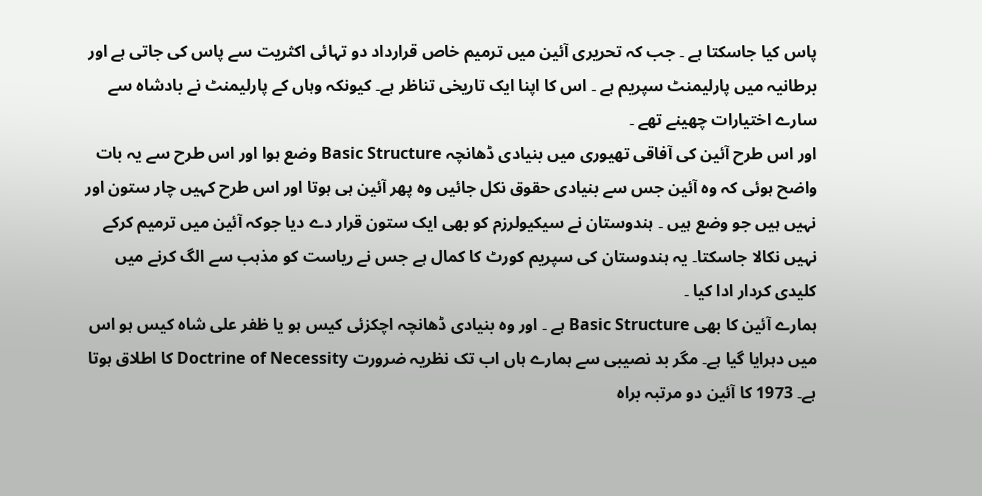پاس کیا جاسکتا ہے ۔ جب کہ تحریری آئین میں ترمیم خاص قرارداد دو تہائی اکثریت سے پاس کی جاتی ہے اور برطانیہ میں پارلیمنٹ سپریم ہے ۔ اس کا اپنا ایک تاریخی تناظر ہے۔ کیونکہ وہاں کے پارلیمنٹ نے بادشاہ سے سارے اختیارات چھینے تھے ۔
اور اس طرح آئین کی آفاقی تھیوری میں بنیادی ڈھانچہ Basic Structure وضع ہوا اور اس طرح سے یہ بات واضح ہوئی کہ وہ آئین جس سے بنیادی حقوق نکل جائیں وہ پھر آئین ہی ہوتا اور اس طرح کہیں چار ستون اور نہیں ہیں جو وضع ہیں ۔ ہندوستان نے سیکیولرزم کو بھی ایک ستون قرار دے دیا جوکہ آئین میں ترمیم کرکے نہیں نکالا جاسکتا۔ یہ ہندوستان کی سپریم کورٹ کا کمال ہے جس نے ریاست کو مذہب سے الگ کرنے میں کلیدی کردار ادا کیا ۔
ہمارے آئین کا بھی Basic Structure ہے ۔ اور وہ بنیادی ڈھانچہ اچکزئی کیس ہو یا ظفر علی شاہ کیس ہو اس میں دہرایا گیا ہے۔ مگر بد نصیبی سے ہمارے ہاں اب تک نظریہ ضرورت Doctrine of Necessity کا اطلاق ہوتا ہے۔ 1973 کا آئین دو مرتبہ براہ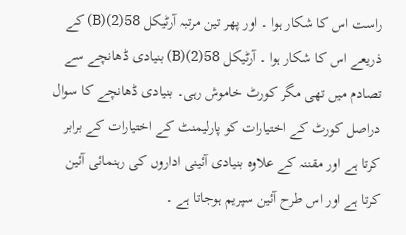راست اس کا شکار ہوا ۔ اور پھر تین مرتبہ آرٹیکل 58(2)(B) کے ذریعے اس کا شکار ہوا ۔ آرٹیکل 58(2)(B) بنیادی ڈھانچے سے تصادم میں تھی مگر کورٹ خاموش رہی۔ بنیادی ڈھانچے کا سوال دراصل کورٹ کے اختیارات کو پارلیمنٹ کے اختیارات کے برابر کرتا ہے اور مقننہ کے علاوہ بنیادی آئینی اداروں کی رہنمائی آئین کرتا ہے اور اس طرح آئین سپریم ہوجاتا ہے ۔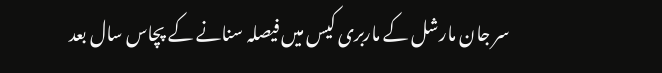سر جان مارشل کے ماربری کیس میں فیصلہ سنانے کے پچاس سال بعد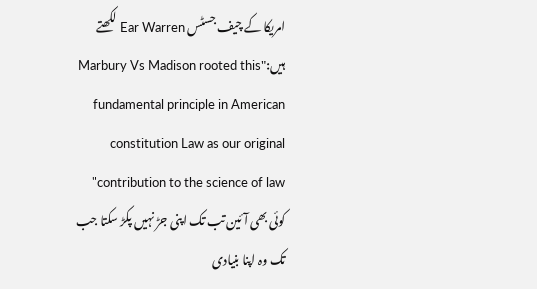امریکا کے چیف جسٹس Ear Warren لکھتے ہیں:"Marbury Vs Madison rooted this fundamental principle in American constitution Law as our original contribution to the science of law"
کوئی بھی آئین تب تک اپنی جڑ نہیں پکڑ سکتا جب تک وہ اپنا بنیادی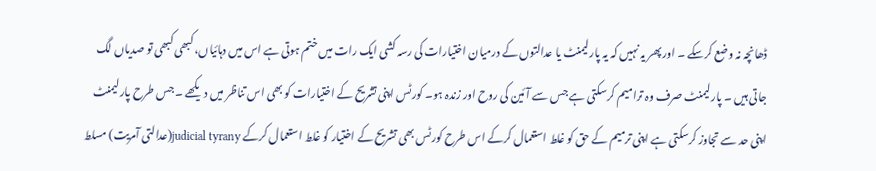ڈھانچہ نہ وضع کرسکے ۔ اور پھر یہ نہیں کہ یہ پارلیمنٹ یا عدالتوں کے درمیان اختیارات کی رسہ کشی ایک رات میں ختم ہوتی ہے اس میں دہائیاں، کبھی کبھی تو صدیاں لگ جاتی ہیں ۔ پارلیمنٹ صرف وہ ترامیم کرسکتی ہے جس سے آئین کی روح اور زندہ ہو۔ کورٹس اپنی تشریح کے اختیارات کو بھی اس تناظر میں دیکھے ۔ جس طرح پارلیمنٹ اپنی حد سے تجاوز کرسکتی ہے اپنی ترمیم کے حق کو غلط استعمال کرکے اس طرح کورٹس بھی تشریح کے اختیار کو غلط استعمال کرکے judicial tyrany(عدالتی آمریت) مسلط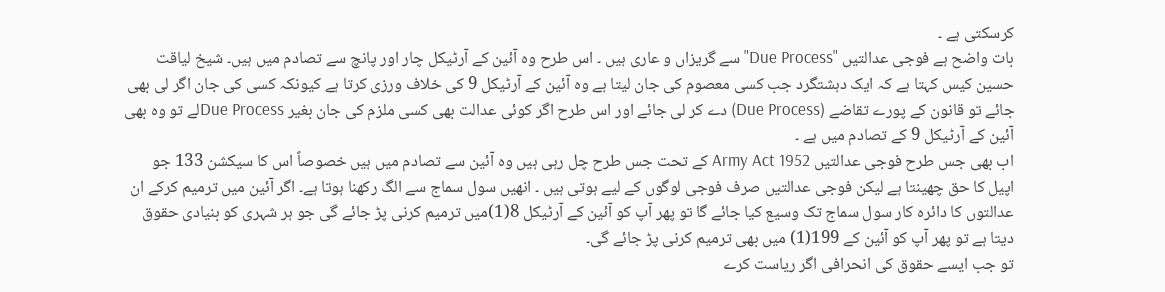کرسکتی ہے ۔
بات واضح ہے فوجی عدالتیں "Due Process" سے گریزاں و عاری ہیں ۔ اس طرح وہ آئین کے آرٹیکل چار اور پانچ سے تصادم میں ہیں۔ شیخ لیاقت حسین کیس کہتا ہے کہ ایک دہشتگرد جب کسی معصوم کی جان لیتا ہے وہ آئین کے آرٹیکل 9 کی خلاف ورزی کرتا ہے کیونکہ کسی کی جان اگر لی بھی جائے تو قانون کے پورے تقاضے (Due Process) دے کر لی جائے اور اس طرح اگر کوئی عدالت بھی کسی ملزم کی جان بغیر Due Processلے تو وہ بھی آئین کے آرٹیکل 9 کے تصادم میں ہے ۔
اب بھی جس طرح فوجی عدالتیں Army Act 1952 کے تحت جس طرح چل رہی ہیں وہ آئین سے تصادم میں ہیں خصوصاً اس کا سیکشن 133 جو اپیل کا حق چھینتا ہے لیکن فوجی عدالتیں صرف فوجی لوگوں کے لیے ہوتی ہیں ۔ انھیں سول سماج سے الگ رکھنا ہوتا ہے۔ اگر آئین میں ترمیم کرکے ان عدالتوں کا دائرہ کار سول سماج تک وسیع کیا جائے گا تو پھر آپ کو آئین کے آرٹیکل 8(1)میں ترمیم کرنی پڑ جائے گی جو ہر شہری کو بنیادی حقوق دیتا ہے تو پھر آپ کو آئین کے 199(1) میں بھی ترمیم کرنی پڑ جائے گی۔
تو جب ایسے حقوق کی انحرافی اگر ریاست کرے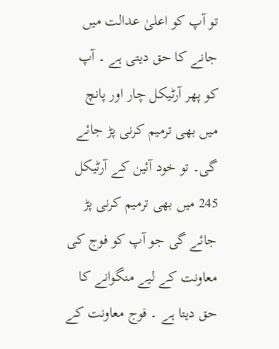تو آپ کو اعلیٰ عدالت میں جانے کا حق دیتی ہے ۔ آپ کو پھر آرٹیکل چار اور پانچ میں بھی ترمیم کرنی پڑ جائے گی۔ تو خود آئین کے آرٹیکل 245 میں بھی ترمیم کرنی پڑ جائے گی جو آپ کو فوج کی معاونت کے لیے منگوانے کا حق دیتا ہے ۔ فوج معاونت کے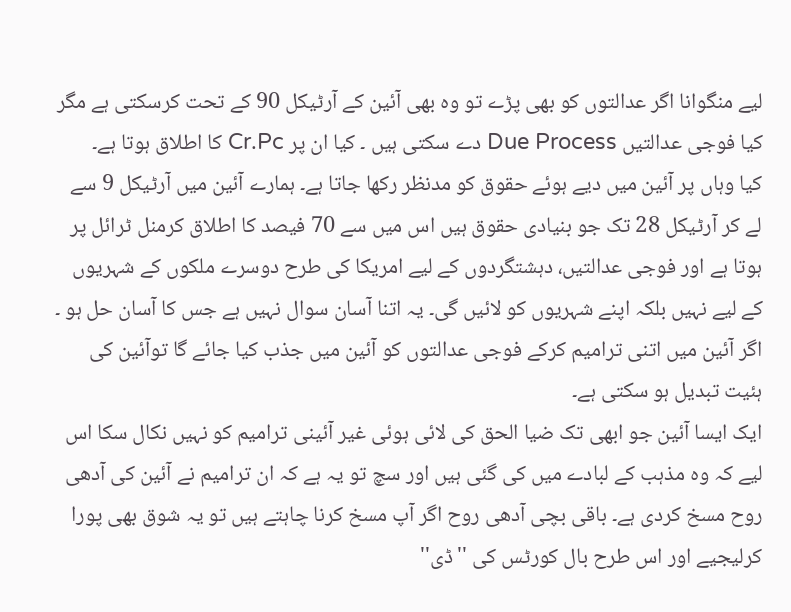لیے منگوانا اگر عدالتوں کو بھی پڑے تو وہ بھی آئین کے آرٹیکل 90 کے تحت کرسکتی ہے مگر کیا فوجی عدالتیں Due Process دے سکتی ہیں ۔ کیا ان پر Cr.Pc کا اطلاق ہوتا ہے۔
کیا وہاں پر آئین میں دیے ہوئے حقوق کو مدنظر رکھا جاتا ہے۔ ہمارے آئین میں آرٹیکل 9 سے لے کر آرٹیکل 28 تک جو بنیادی حقوق ہیں اس میں سے 70 فیصد کا اطلاق کرمنل ٹرائل پر ہوتا ہے اور فوجی عدالتیں، دہشتگردوں کے لیے امریکا کی طرح دوسرے ملکوں کے شہریوں کے لیے نہیں بلکہ اپنے شہریوں کو لائیں گی۔ یہ اتنا آسان سوال نہیں ہے جس کا آسان حل ہو ۔ اگر آئین میں اتنی ترامیم کرکے فوجی عدالتوں کو آئین میں جذب کیا جائے گا توآئین کی ہئیت تبدیل ہو سکتی ہے۔
ایک ایسا آئین جو ابھی تک ضیا الحق کی لائی ہوئی غیر آئینی ترامیم کو نہیں نکال سکا اس لیے کہ وہ مذہب کے لبادے میں کی گئی ہیں اور سچ تو یہ ہے کہ ان ترامیم نے آئین کی آدھی روح مسخ کردی ہے۔ باقی بچی آدھی روح اگر آپ مسخ کرنا چاہتے ہیں تو یہ شوق بھی پورا کرلیجیے اور اس طرح بال کورٹس کی ''ڈی''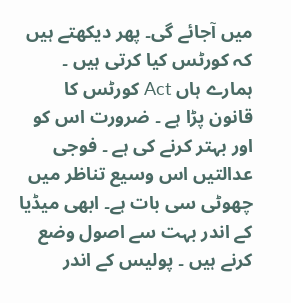میں آجائے گی۔ پھر دیکھتے ہیں کہ کورٹس کیا کرتی ہیں ۔
ہمارے ہاں Act کورٹس کا قانون پڑا ہے ۔ ضرورت اس کو اور بہتر کرنے کی ہے ۔ فوجی عدالتیں اس وسیع تناظر میں چھوٹی سی بات ہے۔ ابھی میڈیا کے اندر بہت سے اصول وضع کرنے ہیں ۔ پولیس کے اندر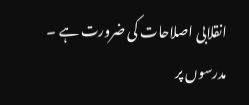انقلابی اصلاحات کی ضرورت ہے ۔ مدرسوں پر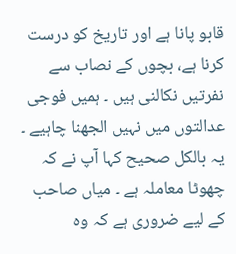قابو پانا ہے اور تاریخ کو درست کرنا ہے، بچوں کے نصاب سے نفرتیں نکالنی ہیں ۔ ہمیں فوجی عدالتوں میں نہیں الجھنا چاہیے ۔ یہ بالکل صحیح کہا آپ نے کہ چھوٹا معاملہ ہے ۔ میاں صاحب کے لیے ضروری ہے کہ وہ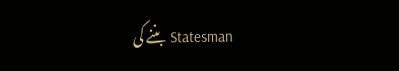Statesman بننے کی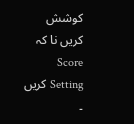کوشش کریں نا کہ Score Setting کریں ۔